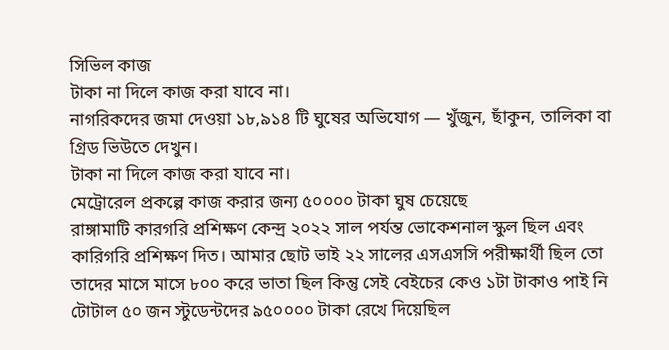সিভিল কাজ
টাকা না দিলে কাজ করা যাবে না।
নাগরিকদের জমা দেওয়া ১৮,৯১৪ টি ঘুষের অভিযোগ — খুঁজুন, ছাঁকুন, তালিকা বা গ্রিড ভিউতে দেখুন।
টাকা না দিলে কাজ করা যাবে না।
মেট্রোরেল প্রকল্পে কাজ করার জন্য ৫০০০০ টাকা ঘুষ চেয়েছে
রাঙ্গামাটি কারগরি প্রশিক্ষণ কেন্দ্র ২০২২ সাল পর্যন্ত ভোকেশনাল স্কুল ছিল এবং কারিগরি প্রশিক্ষণ দিত। আমার ছোট ভাই ২২ সালের এসএসসি পরীক্ষার্থী ছিল তো তাদের মাসে মাসে ৮০০ করে ভাতা ছিল কিন্তু সেই বেইচের কেও ১টা টাকাও পাই নি টোটাল ৫০ জন স্টুডেন্টদের ৯৫০০০০ টাকা রেখে দিয়েছিল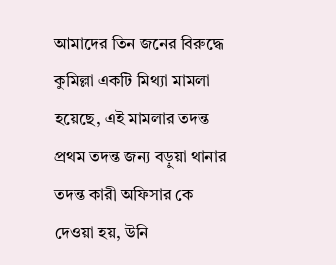আমাদের তিন জনের বিরুদ্ধে কুমিল্লা একটি মিথ্যা মামলা হয়েছে, এই মামলার তদন্ত প্রথম তদন্ত জন্য বড়ুয়া থানার তদন্ত কারী অফিসার কে দেওয়া হয়, উনি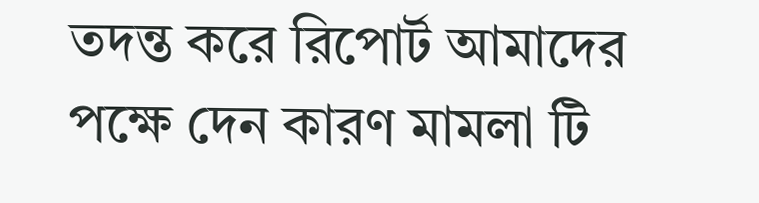তদন্ত করে রিপোর্ট আমাদের পক্ষে দেন কারণ মামলা টি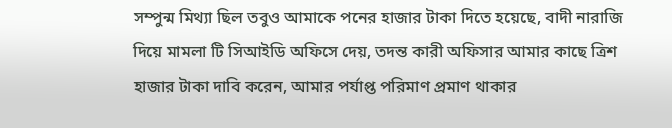সম্পুন্ম মিথ্যা ছিল তবুও আমাকে পনের হাজার টাকা দিতে হয়েছে, বাদী নারাজি দিয়ে মামলা টি সিআইডি অফিসে দেয়, তদন্ত কারী অফিসার আমার কাছে ত্রিশ হাজার টাকা দাবি করেন, আমার পর্যাপ্ত পরিমাণ প্রমাণ থাকার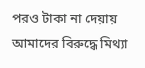পরও টাকা না দেয়ায় আমাদের বিরুদ্ধে মিথ্যা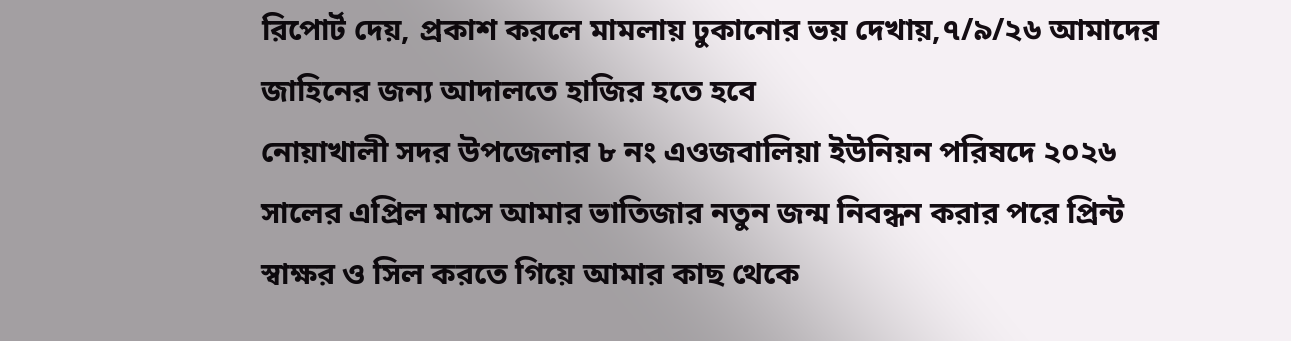রিপোর্ট দেয়, প্রকাশ করলে মামলায় ঢুকানোর ভয় দেখায়,৭/৯/২৬ আমাদের জাহিনের জন্য আদালতে হাজির হতে হবে
নোয়াখালী সদর উপজেলার ৮ নং এওজবালিয়া ইউনিয়ন পরিষদে ২০২৬ সালের এপ্রিল মাসে আমার ভাতিজার নতুন জন্ম নিবন্ধন করার পরে প্রিন্ট স্বাক্ষর ও সিল করতে গিয়ে আমার কাছ থেকে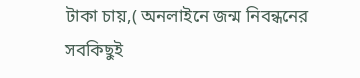টাকা চায়,( অনলাইনে জন্ম নিবন্ধনের সবকিছুই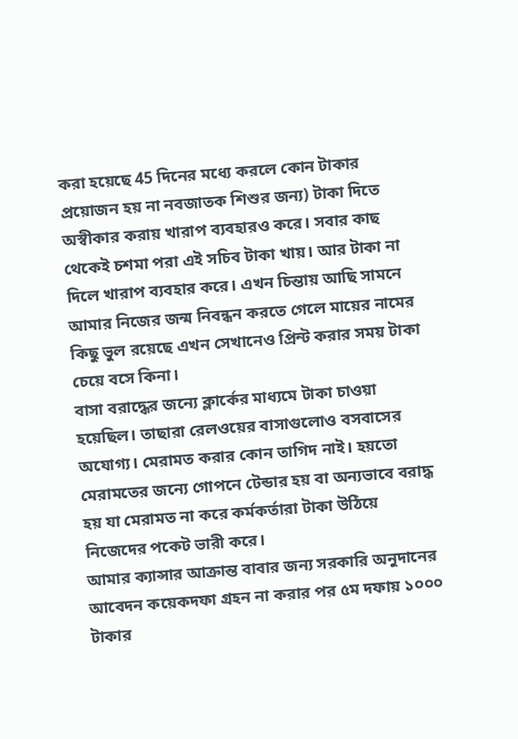করা হয়েছে 45 দিনের মধ্যে করলে কোন টাকার প্রয়োজন হয় না নবজাতক শিশুর জন্য) টাকা দিতে অস্বীকার করায় খারাপ ব্যবহারও করে। সবার কাছ থেকেই চশমা পরা এই সচিব টাকা খায়। আর টাকা না দিলে খারাপ ব্যবহার করে। এখন চিন্তায় আছি সামনে আমার নিজের জন্ম নিবন্ধন করতে গেলে মায়ের নামের কিছু ভুল রয়েছে এখন সেখানেও প্রিন্ট করার সময় টাকা চেয়ে বসে কিনা।
বাসা বরাদ্ধের জন্যে ক্লার্কের মাধ্যমে টাকা চাওয়া হয়েছিল। তাছারা রেলওয়ের বাসাগুলোও বসবাসের অযোগ্য। মেরামত করার কোন তাগিদ নাই। হয়তো মেরামতের জন্যে গোপনে টেন্ডার হয় বা অন্যভাবে বরাদ্ধ হয় যা মেরামত না করে কর্মকর্তারা টাকা উঠিয়ে নিজেদের পকেট ভারী করে।
আমার ক্যান্সার আক্রান্ত বাবার জন্য সরকারি অনুদানের আবেদন কয়েকদফা গ্রহন না করার পর ৫ম দফায় ১০০০ টাকার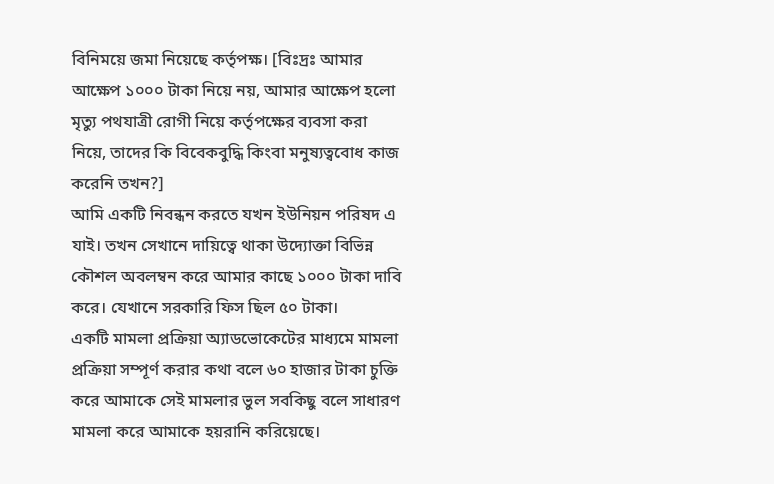বিনিময়ে জমা নিয়েছে কর্তৃপক্ষ। [বিঃদ্রঃ আমার আক্ষেপ ১০০০ টাকা নিয়ে নয়, আমার আক্ষেপ হলো মৃত্যু পথযাত্রী রোগী নিয়ে কর্তৃপক্ষের ব্যবসা করা নিয়ে, তাদের কি বিবেকবুদ্ধি কিংবা মনুষ্যত্ববোধ কাজ করেনি তখন?]
আমি একটি নিবন্ধন করতে যখন ইউনিয়ন পরিষদ এ যাই। তখন সেখানে দায়িত্বে থাকা উদ্যোক্তা বিভিন্ন কৌশল অবলম্বন করে আমার কাছে ১০০০ টাকা দাবি করে। যেখানে সরকারি ফিস ছিল ৫০ টাকা।
একটি মামলা প্রক্রিয়া অ্যাডভোকেটের মাধ্যমে মামলা প্রক্রিয়া সম্পূর্ণ করার কথা বলে ৬০ হাজার টাকা চুক্তি করে আমাকে সেই মামলার ভুল সবকিছু বলে সাধারণ মামলা করে আমাকে হয়রানি করিয়েছে।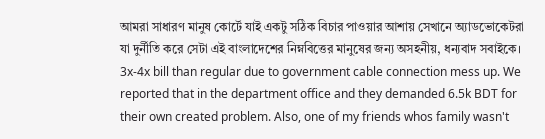আমরা সাধারণ মানুষ কোর্টে যাই একটু সঠিক বিচার পাওয়ার আশায় সেখানে অ্যাডভোকেটরা যা দুর্নীতি করে সেটা এই বাংলাদেশের নিম্নবিত্তের মানুষের জন্য অসহনীয়, ধন্যবাদ সবাইকে।
3x-4x bill than regular due to government cable connection mess up. We reported that in the department office and they demanded 6.5k BDT for their own created problem. Also, one of my friends whos family wasn't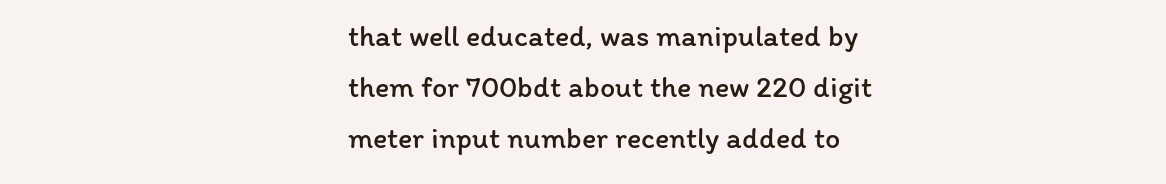that well educated, was manipulated by them for 700bdt about the new 220 digit meter input number recently added to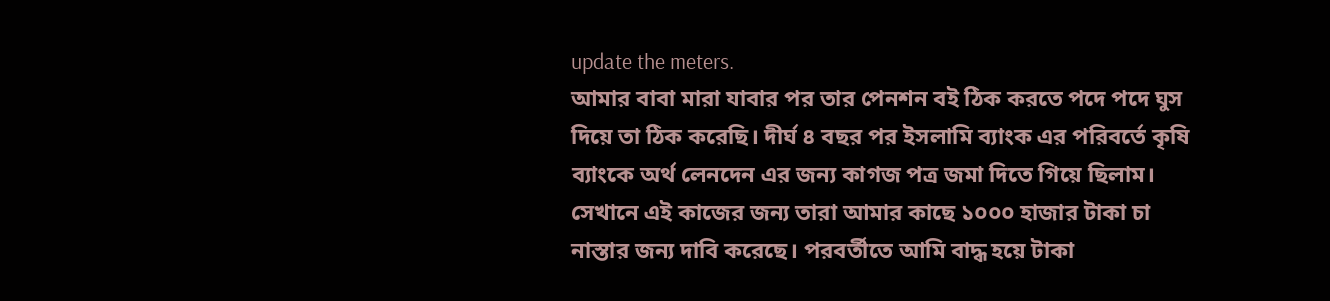update the meters.
আমার বাবা মারা যাবার পর তার পেনশন বই ঠিক করতে পদে পদে ঘুস দিয়ে তা ঠিক করেছি। দীর্ঘ ৪ বছর পর ইসলামি ব্যাংক এর পরিবর্তে কৃষি ব্যাংকে অর্থ লেনদেন এর জন্য কাগজ পত্র জমা দিতে গিয়ে ছিলাম। সেখানে এই কাজের জন্য তারা আমার কাছে ১০০০ হাজার টাকা চা নাস্তার জন্য দাবি করেছে। পরবর্তীতে আমি বাদ্ধ হয়ে টাকা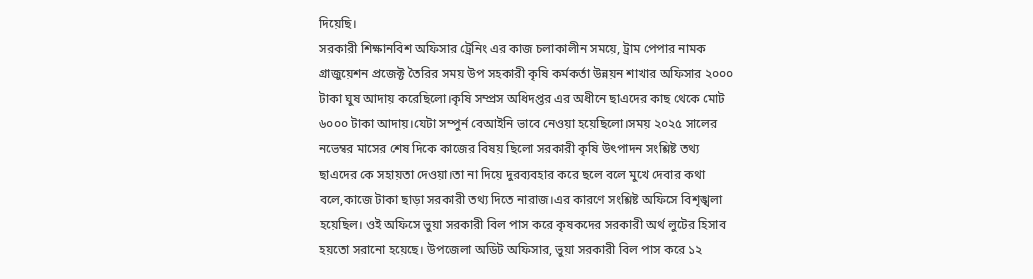দিয়েছি।
সরকারী শিক্ষানবিশ অফিসার ট্রেনিং এর কাজ চলাকালীন সময়ে, ট্রাম পেপার নামক গ্রাজুয়েশন প্রজেক্ট তৈরির সময় উপ সহকারী কৃষি কর্মকর্তা উন্নয়ন শাখার অফিসার ২০০০ টাকা ঘুষ আদায় করেছিলো।কৃষি সম্প্রস অধিদপ্তর এর অধীনে ছাএদের কাছ থেকে মোট ৬০০০ টাকা আদায়।যেটা সম্পুর্ন বেআইনি ভাবে নেওয়া হয়েছিলো।সময় ২০২৫ সালের নভেম্বর মাসের শেষ দিকে কাজের বিষয় ছিলো সরকারী কৃষি উৎপাদন সংশ্লিষ্ট তথ্য ছাএদের কে সহায়তা দেওয়া।তা না দিয়ে দুরব্যবহার করে ছলে বলে মুখে দেবার কথা বলে,কাজে টাকা ছাড়া সরকারী তথ্য দিতে নারাজ।এর কারণে সংশ্লিষ্ট অফিসে বিশৃঙ্খলা হয়েছিল। ওই অফিসে ভুয়া সরকারী বিল পাস করে কৃষকদের সরকারী অর্থ লুটের হিসাব হয়তো সরানো হয়েছে। উপজেলা অডিট অফিসার, ভুয়া সরকারী বিল পাস করে ১২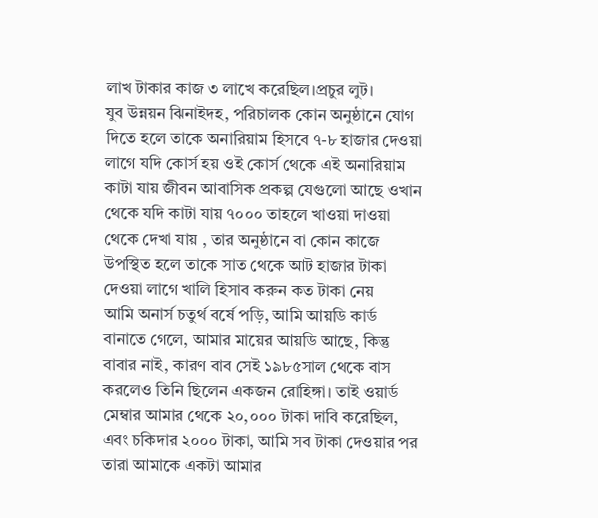লাখ টাকার কাজ ৩ লাখে করেছিল।প্রচুর লুট।
যুব উন্নয়ন ঝিনাইদহ, পরিচালক কোন অনুষ্ঠানে যোগ দিতে হলে তাকে অনারিয়াম হিসবে ৭-৮ হাজার দেওয়া লাগে যদি কোর্স হয় ওই কোর্স থেকে এই অনারিয়াম কাটা যায় জীবন আবাসিক প্রকল্প যেগুলো আছে ওখান থেকে যদি কাটা যায় ৭০০০ তাহলে খাওয়া দাওয়া থেকে দেখা যায় , তার অনুষ্ঠানে বা কোন কাজে উপস্থিত হলে তাকে সাত থেকে আট হাজার টাকা দেওয়া লাগে খালি হিসাব করুন কত টাকা নেয়
আমি অনার্স চতুর্থ বর্ষে পড়ি, আমি আয়ডি কার্ড বানাতে গেলে, আমার মায়ের আয়ডি আছে, কিন্তু বাবার নাই, কারণ বাব সেই ১৯৮৫সাল থেকে বাস করলেও তিনি ছিলেন একজন রোহিঙ্গা। তাই ওয়ার্ড মেম্বার আমার থেকে ২০,০০০ টাকা দাবি করেছিল, এবং চকিদার ২০০০ টাকা, আমি সব টাকা দেওয়ার পর তারা আমাকে একটা আমার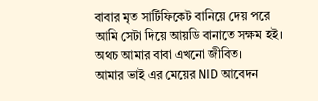বাবার মৃত সার্টিফিকেট বানিয়ে দেয় পরে আমি সেটা দিয়ে আয়ডি বানাতে সক্ষম হই। অথচ আমার বাবা এখনো জীবিত।
আমার ভাই এর মেয়ের NID আবেদন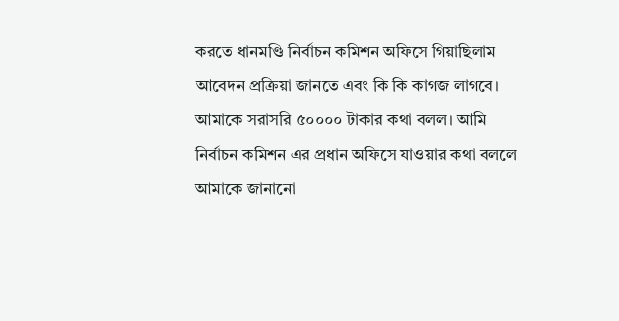করতে ধানমণ্ডি নির্বাচন কমিশন অফিসে গিয়াছিলাম আবেদন প্রক্রিয়া জানতে এবং কি কি কাগজ লাগবে। আমাকে সরাসরি ৫০০০০ টাকার কথা বলল। আমি নির্বাচন কমিশন এর প্রধান অফিসে যাওয়ার কথা বললে আমাকে জানানো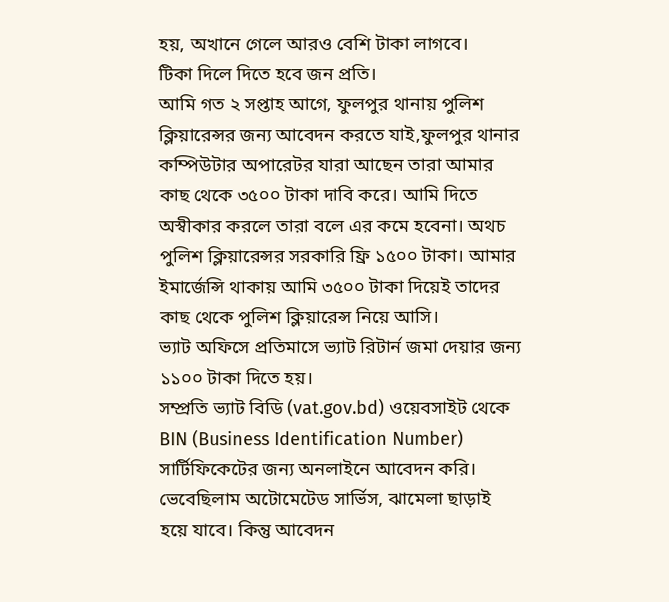হয়, অখানে গেলে আরও বেশি টাকা লাগবে।
টিকা দিলে দিতে হবে জন প্রতি।
আমি গত ২ সপ্তাহ আগে, ফুলপুর থানায় পুলিশ ক্লিয়ারেন্সর জন্য আবেদন করতে যাই,ফুলপুর থানার কম্পিউটার অপারেটর যারা আছেন তারা আমার কাছ থেকে ৩৫০০ টাকা দাবি করে। আমি দিতে অস্বীকার করলে তারা বলে এর কমে হবেনা। অথচ পুলিশ ক্লিয়ারেন্সর সরকারি ফ্রি ১৫০০ টাকা। আমার ইমার্জেন্সি থাকায় আমি ৩৫০০ টাকা দিয়েই তাদের কাছ থেকে পুলিশ ক্লিয়ারেন্স নিয়ে আসি।
ভ্যাট অফিসে প্রতিমাসে ভ্যাট রিটার্ন জমা দেয়ার জন্য ১১০০ টাকা দিতে হয়।
সম্প্রতি ভ্যাট বিডি (vat.gov.bd) ওয়েবসাইট থেকে BIN (Business Identification Number) সার্টিফিকেটের জন্য অনলাইনে আবেদন করি। ভেবেছিলাম অটোমেটেড সার্ভিস, ঝামেলা ছাড়াই হয়ে যাবে। কিন্তু আবেদন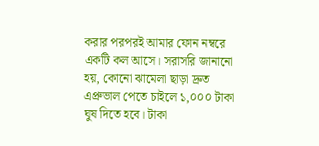করার পরপরই আমার ফোন নম্বরে একটি কল আসে। সরাসরি জানানো হয়, কোনো ঝামেলা ছাড়া দ্রুত এপ্রুভাল পেতে চাইলে ১,০০০ টাকা ঘুষ দিতে হবে। টাকা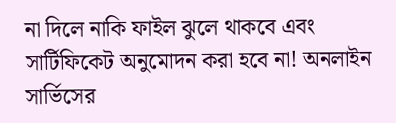না দিলে নাকি ফাইল ঝুলে থাকবে এবং সার্টিফিকেট অনুমোদন করা হবে না! অনলাইন সার্ভিসের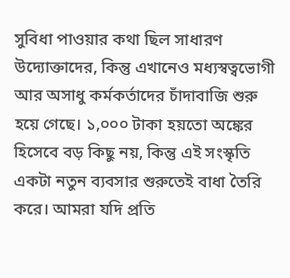সুবিধা পাওয়ার কথা ছিল সাধারণ উদ্যোক্তাদের, কিন্তু এখানেও মধ্যস্বত্বভোগী আর অসাধু কর্মকর্তাদের চাঁদাবাজি শুরু হয়ে গেছে। ১,০০০ টাকা হয়তো অঙ্কের হিসেবে বড় কিছু নয়, কিন্তু এই সংস্কৃতি একটা নতুন ব্যবসার শুরুতেই বাধা তৈরি করে। আমরা যদি প্রতি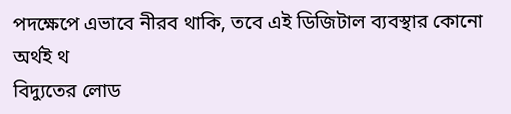পদক্ষেপে এভাবে নীরব থাকি, তবে এই ডিজিটাল ব্যবস্থার কোনো অর্থই থ
বিদ্যুতের লোড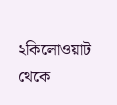২কিলোওয়াট থেকে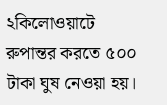২কিলোওয়াটে রুপান্তর করতে ৫০০ টাকা ঘুষ নেওয়া হয়।